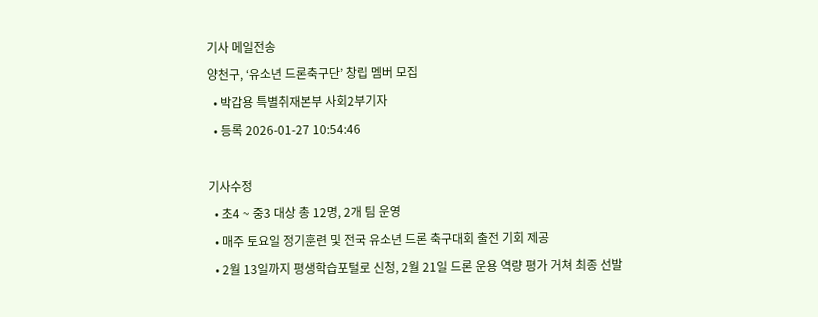기사 메일전송
양천구, ‘유소년 드론축구단’ 창립 멤버 모집
  • 박갑용 특별취재본부 사회2부기자
  • 등록 2026-01-27 10:54:46

기사수정
  • 초4 ~ 중3 대상 총 12명, 2개 팀 운영
  • 매주 토요일 정기훈련 및 전국 유소년 드론 축구대회 출전 기회 제공
  • 2월 13일까지 평생학습포털로 신청, 2월 21일 드론 운용 역량 평가 거쳐 최종 선발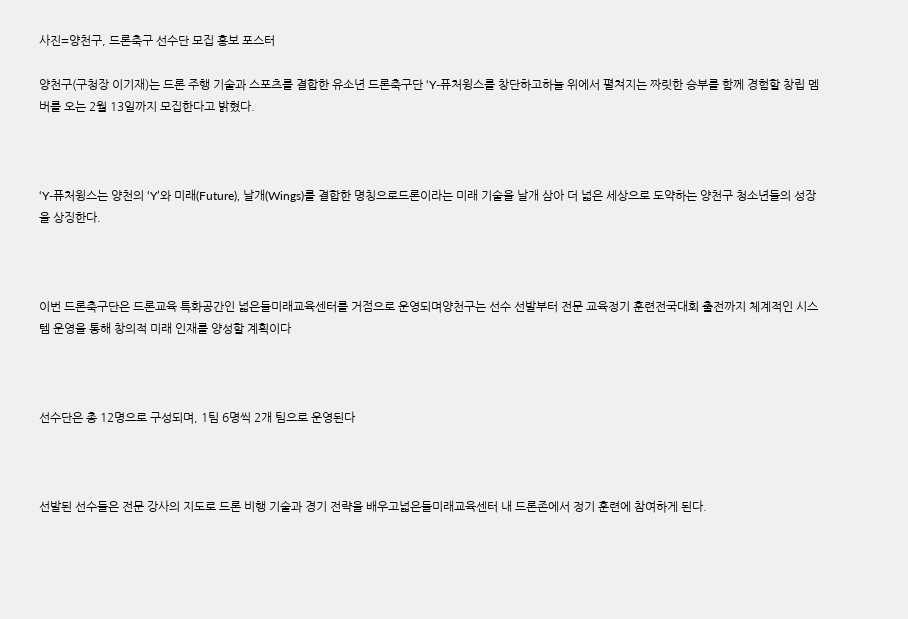사진=양천구, 드론축구 선수단 모집 홍보 포스터

양천구(구청장 이기재)는 드론 주행 기술과 스포츠를 결합한 유소년 드론축구단 ‘Y-퓨처윙스를 창단하고하늘 위에서 펼쳐지는 짜릿한 승부를 함께 경험할 창립 멤버를 오는 2월 13일까지 모집한다고 밝혔다.



‘Y-퓨처윙스는 양천의 ‘Y’와 미래(Future), 날개(Wings)를 결합한 명칭으로드론이라는 미래 기술을 날개 삼아 더 넓은 세상으로 도약하는 양천구 청소년들의 성장을 상징한다.



이번 드론축구단은 드론교육 특화공간인 넓은들미래교육센터를 거점으로 운영되며양천구는 선수 선발부터 전문 교육정기 훈련전국대회 출전까지 체계적인 시스템 운영을 통해 창의적 미래 인재를 양성할 계획이다



선수단은 총 12명으로 구성되며, 1팀 6명씩 2개 팀으로 운영된다



선발된 선수들은 전문 강사의 지도로 드론 비행 기술과 경기 전략을 배우고넓은들미래교육센터 내 드론존에서 정기 훈련에 참여하게 된다.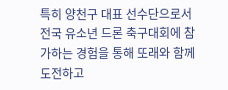특히 양천구 대표 선수단으로서 전국 유소년 드론 축구대회에 참가하는 경험을 통해 또래와 함께 도전하고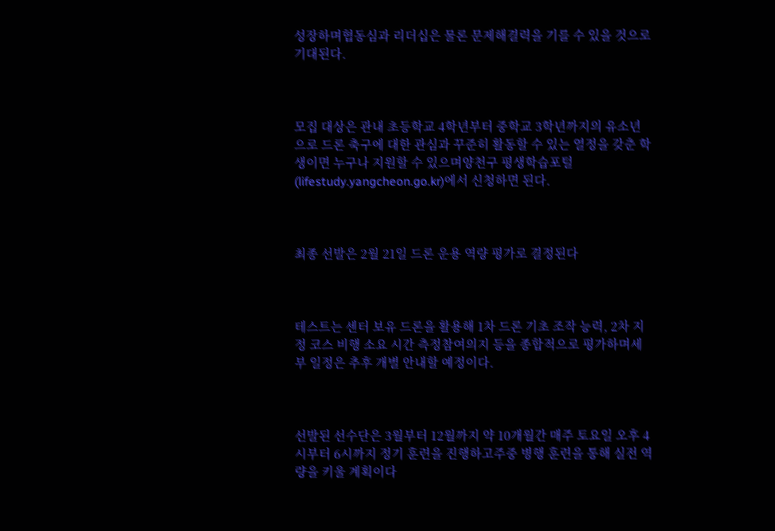성장하며협동심과 리더십은 물론 문제해결력을 기를 수 있을 것으로 기대된다.



모집 대상은 관내 초등학교 4학년부터 중학교 3학년까지의 유소년으로 드론 축구에 대한 관심과 꾸준히 활동할 수 있는 열정을 갖춘 학생이면 누구나 지원할 수 있으며양천구 평생학습포털(lifestudy.yangcheon.go.kr)에서 신청하면 된다.



최종 선발은 2월 21일 드론 운용 역량 평가로 결정된다



테스트는 센터 보유 드론을 활용해 1차 드론 기초 조작 능력, 2차 지정 코스 비행 소요 시간 측정참여의지 등을 종합적으로 평가하며세부 일정은 추후 개별 안내할 예정이다.



선발된 선수단은 3월부터 12월까지 약 10개월간 매주 토요일 오후 4시부터 6시까지 정기 훈련을 진행하고주중 병행 훈련을 통해 실전 역량을 키울 계획이다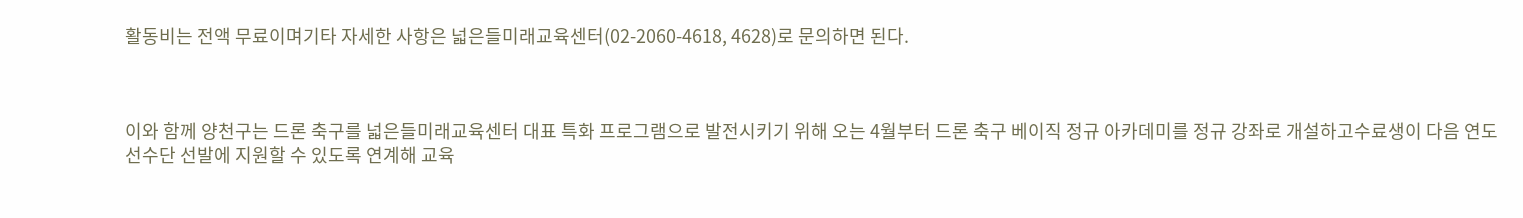활동비는 전액 무료이며기타 자세한 사항은 넓은들미래교육센터(02-2060-4618, 4628)로 문의하면 된다.



이와 함께 양천구는 드론 축구를 넓은들미래교육센터 대표 특화 프로그램으로 발전시키기 위해 오는 4월부터 드론 축구 베이직 정규 아카데미를 정규 강좌로 개설하고수료생이 다음 연도 선수단 선발에 지원할 수 있도록 연계해 교육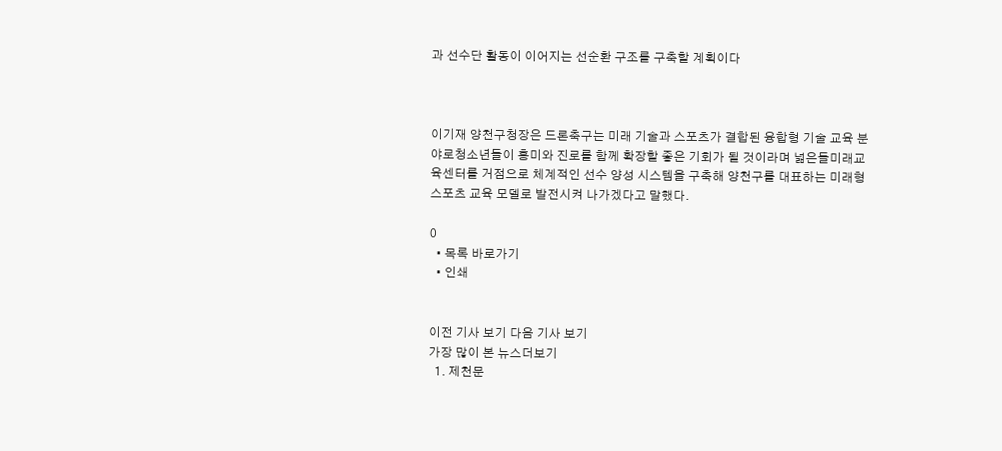과 선수단 활동이 이어지는 선순환 구조를 구축할 계획이다



이기재 양천구청장은 드론축구는 미래 기술과 스포츠가 결합된 융합형 기술 교육 분야로청소년들이 흥미와 진로를 함께 확장할 좋은 기회가 될 것이라며 넓은들미래교육센터를 거점으로 체계적인 선수 양성 시스템을 구축해 양천구를 대표하는 미래형 스포츠 교육 모델로 발전시켜 나가겠다고 말했다.

0
  • 목록 바로가기
  • 인쇄


이전 기사 보기 다음 기사 보기
가장 많이 본 뉴스더보기
  1. 제천문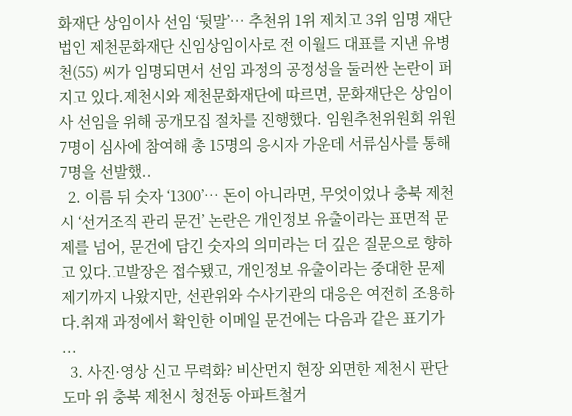화재단 상임이사 선임 ‘뒷말’… 추천위 1위 제치고 3위 임명 재단법인 제천문화재단 신임상임이사로 전 이월드 대표를 지낸 유병천(55) 씨가 임명되면서 선임 과정의 공정성을 둘러싼 논란이 퍼지고 있다.제천시와 제천문화재단에 따르면, 문화재단은 상임이사 선임을 위해 공개모집 절차를 진행했다. 임원추천위원회 위원 7명이 심사에 참여해 총 15명의 응시자 가운데 서류심사를 통해 7명을 선발했..
  2. 이름 뒤 숫자 ‘1300’… 돈이 아니라면, 무엇이었나 충북 제천시 ‘선거조직 관리 문건’ 논란은 개인정보 유출이라는 표면적 문제를 넘어, 문건에 담긴 숫자의 의미라는 더 깊은 질문으로 향하고 있다.고발장은 접수됐고, 개인정보 유출이라는 중대한 문제 제기까지 나왔지만, 선관위와 수사기관의 대응은 여전히 조용하다.취재 과정에서 확인한 이메일 문건에는 다음과 같은 표기가 ...
  3. 사진·영상 신고 무력화? 비산먼지 현장 외면한 제천시 판단 도마 위 충북 제천시 청전동 아파트철거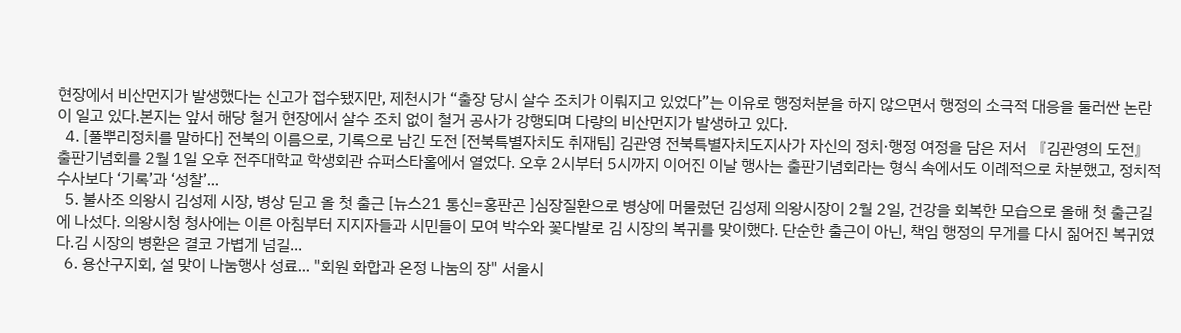현장에서 비산먼지가 발생했다는 신고가 접수됐지만, 제천시가 “출장 당시 살수 조치가 이뤄지고 있었다”는 이유로 행정처분을 하지 않으면서 행정의 소극적 대응을 둘러싼 논란이 일고 있다.본지는 앞서 해당 철거 현장에서 살수 조치 없이 철거 공사가 강행되며 다량의 비산먼지가 발생하고 있다.
  4. [풀뿌리정치를 말하다] 전북의 이름으로, 기록으로 남긴 도전 [전북특별자치도 취재팀] 김관영 전북특별자치도지사가 자신의 정치·행정 여정을 담은 저서 『김관영의 도전』 출판기념회를 2월 1일 오후 전주대학교 학생회관 슈퍼스타홀에서 열었다. 오후 2시부터 5시까지 이어진 이날 행사는 출판기념회라는 형식 속에서도 이례적으로 차분했고, 정치적 수사보다 ‘기록’과 ‘성찰’...
  5. 불사조 의왕시 김성제 시장, 병상 딛고 올 첫 출근 [뉴스21 통신=홍판곤 ]심장질환으로 병상에 머물렀던 김성제 의왕시장이 2월 2일, 건강을 회복한 모습으로 올해 첫 출근길에 나섰다. 의왕시청 청사에는 이른 아침부터 지지자들과 시민들이 모여 박수와 꽃다발로 김 시장의 복귀를 맞이했다. 단순한 출근이 아닌, 책임 행정의 무게를 다시 짊어진 복귀였다.김 시장의 병환은 결코 가볍게 넘길...
  6. 용산구지회, 설 맞이 나눔행사 성료... "회원 화합과 온정 나눔의 장" 서울시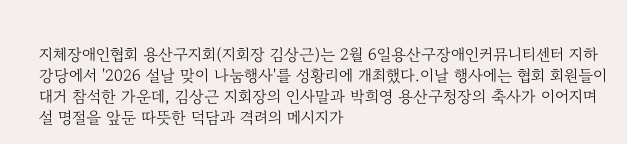지체장애인협회 용산구지회(지회장 김상근)는 2월 6일용산구장애인커뮤니티센터 지하 강당에서 '2026 설날 맞이 나눔행사'를 성황리에 개최했다.이날 행사에는 협회 회원들이 대거 참석한 가운데, 김상근 지회장의 인사말과 박희영 용산구청장의 축사가 이어지며 설 명절을 앞둔 따뜻한 덕담과 격려의 메시지가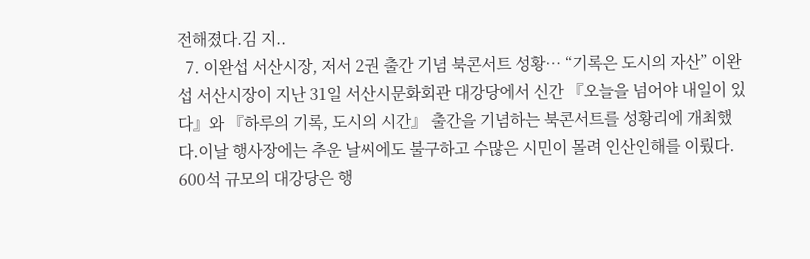전해졌다.김 지..
  7. 이완섭 서산시장, 저서 2권 출간 기념 북콘서트 성황… “기록은 도시의 자산” 이완섭 서산시장이 지난 31일 서산시문화회관 대강당에서 신간 『오늘을 넘어야 내일이 있다』와 『하루의 기록, 도시의 시간』 출간을 기념하는 북콘서트를 성황리에 개최했다.이날 행사장에는 추운 날씨에도 불구하고 수많은 시민이 몰려 인산인해를 이뤘다. 600석 규모의 대강당은 행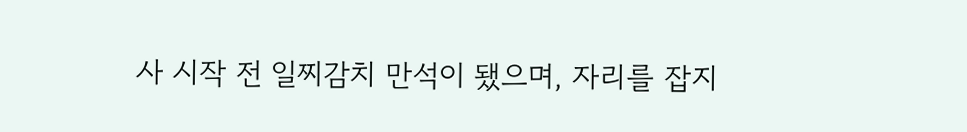사 시작 전 일찌감치 만석이 됐으며, 자리를 잡지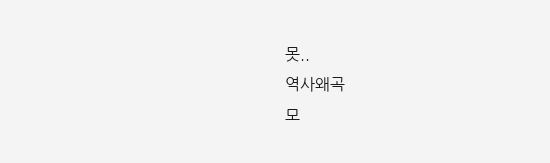못..
역사왜곡
모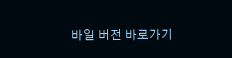바일 버전 바로가기